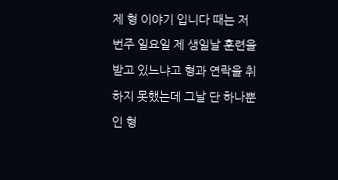제 형 이야기 입니다 때는 저번주 일요일 제 생일날 훈련을 받고 있느냐고 형과 연락을 취하지 못했는데 그날 단 하나뿐인 형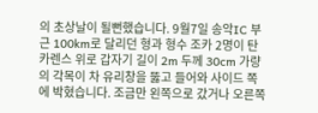의 초상날이 될뻔했습니다. 9월7일 송악IC 부근 100km로 달리던 형과 형수 조카 2명이 탄 카렌스 위로 갑자기 길이 2m 두께 30cm 가량의 각목이 차 유리창을 뚫고 들어와 사이드 쪽에 박혔습니다. 조금만 왼쪽으로 갔거나 오른쪽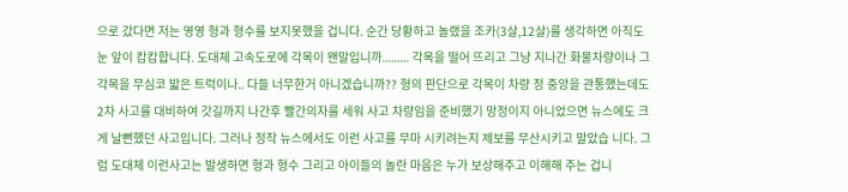으로 갔다면 저는 영영 형과 형수를 보지못했을 겁니다. 순간 당황하고 놀랬을 조카(3살,12살)를 생각하면 아직도 눈 앞이 캄캄합니다. 도대체 고속도로에 각목이 왠말입니까......... 각목을 떨어 뜨리고 그냥 지나간 화물차량이나 그 각목을 무심코 밟은 트럭이나.. 다들 너무한거 아니겠습니까?? 형의 판단으로 각목이 차량 정 중앙을 관통했는데도 2차 사고를 대비하여 갓길까지 나간후 빨간의자를 세워 사고 차량임을 준비했기 망정이지 아니었으면 뉴스에도 크게 날뻔했던 사고입니다. 그러나 정작 뉴스에서도 이런 사고를 무마 시키려는지 제보를 무산시키고 말았습 니다. 그럼 도대체 이런사고는 발생하면 형과 형수 그리고 아이들의 놀란 마음은 누가 보상해주고 이해해 주는 겁니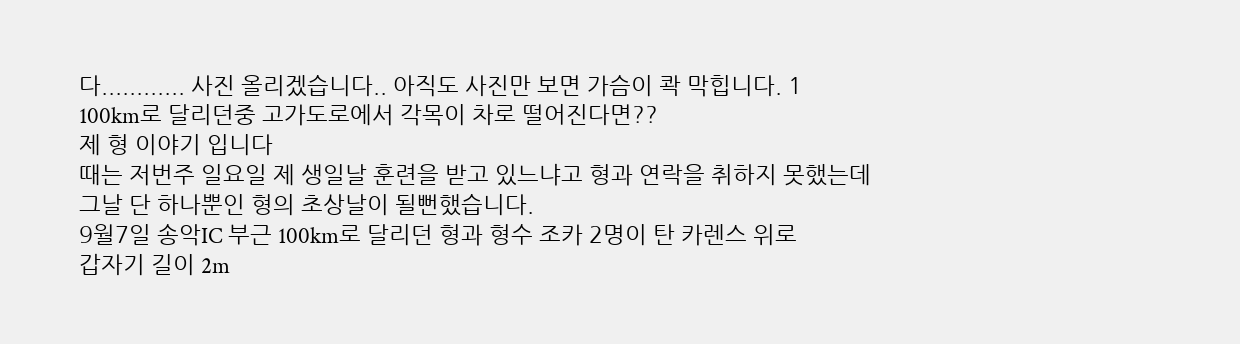다............ 사진 올리겠습니다.. 아직도 사진만 보면 가슴이 콱 막힙니다. 1
100km로 달리던중 고가도로에서 각목이 차로 떨어진다면??
제 형 이야기 입니다
때는 저번주 일요일 제 생일날 훈련을 받고 있느냐고 형과 연락을 취하지 못했는데
그날 단 하나뿐인 형의 초상날이 될뻔했습니다.
9월7일 송악IC 부근 100km로 달리던 형과 형수 조카 2명이 탄 카렌스 위로
갑자기 길이 2m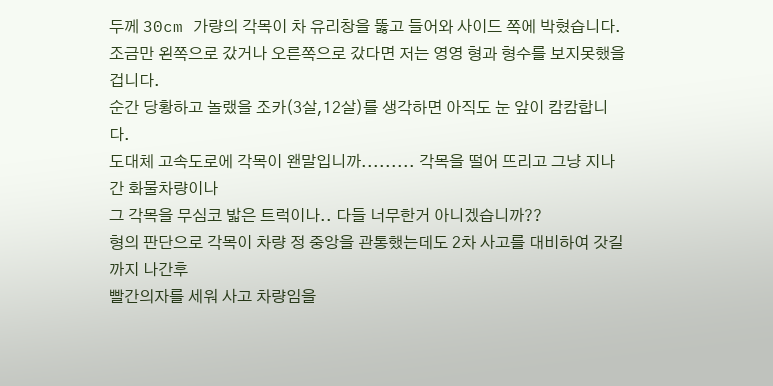두께 30cm 가량의 각목이 차 유리창을 뚫고 들어와 사이드 쪽에 박혔습니다.
조금만 왼쪽으로 갔거나 오른쪽으로 갔다면 저는 영영 형과 형수를 보지못했을 겁니다.
순간 당황하고 놀랬을 조카(3살,12살)를 생각하면 아직도 눈 앞이 캄캄합니다.
도대체 고속도로에 각목이 왠말입니까......... 각목을 떨어 뜨리고 그냥 지나간 화물차량이나
그 각목을 무심코 밟은 트럭이나.. 다들 너무한거 아니겠습니까??
형의 판단으로 각목이 차량 정 중앙을 관통했는데도 2차 사고를 대비하여 갓길까지 나간후
빨간의자를 세워 사고 차량임을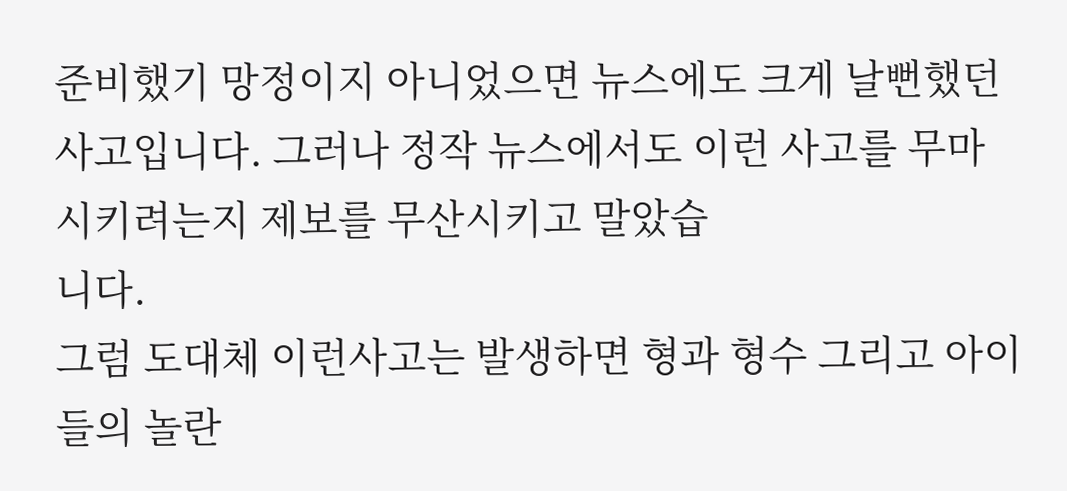준비했기 망정이지 아니었으면 뉴스에도 크게 날뻔했던
사고입니다. 그러나 정작 뉴스에서도 이런 사고를 무마 시키려는지 제보를 무산시키고 말았습
니다.
그럼 도대체 이런사고는 발생하면 형과 형수 그리고 아이들의 놀란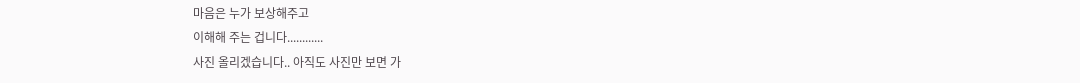마음은 누가 보상해주고
이해해 주는 겁니다............
사진 올리겠습니다.. 아직도 사진만 보면 가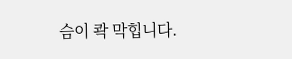슴이 콱 막힙니다.